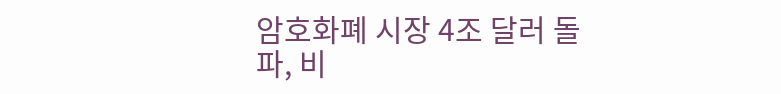암호화폐 시장 4조 달러 돌파, 비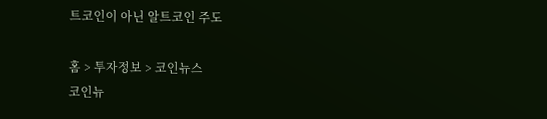트코인이 아닌 알트코인 주도

홈 > 투자정보 > 코인뉴스
코인뉴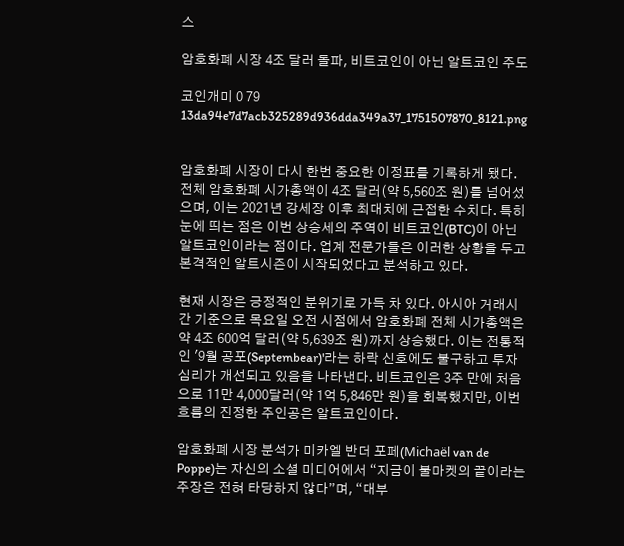스

암호화폐 시장 4조 달러 돌파, 비트코인이 아닌 알트코인 주도

코인개미 0 79
13da94e7d7acb325289d936dda349a37_1751507870_8121.png


암호화폐 시장이 다시 한번 중요한 이정표를 기록하게 됐다. 전체 암호화폐 시가총액이 4조 달러(약 5,560조 원)를 넘어섰으며, 이는 2021년 강세장 이후 최대치에 근접한 수치다. 특히 눈에 띄는 점은 이번 상승세의 주역이 비트코인(BTC)이 아닌 알트코인이라는 점이다. 업계 전문가들은 이러한 상황을 두고 본격적인 알트시즌이 시작되었다고 분석하고 있다.

현재 시장은 긍정적인 분위기로 가득 차 있다. 아시아 거래시간 기준으로 목요일 오전 시점에서 암호화폐 전체 시가총액은 약 4조 600억 달러(약 5,639조 원)까지 상승했다. 이는 전통적인 '9월 공포(Septembear)'라는 하락 신호에도 불구하고 투자 심리가 개선되고 있음을 나타낸다. 비트코인은 3주 만에 처음으로 11만 4,000달러(약 1억 5,846만 원)을 회복했지만, 이번 흐름의 진정한 주인공은 알트코인이다.

암호화폐 시장 분석가 미카엘 반더 포페(Michaël van de Poppe)는 자신의 소셜 미디어에서 “지금이 불마켓의 끝이라는 주장은 전혀 타당하지 않다”며, “대부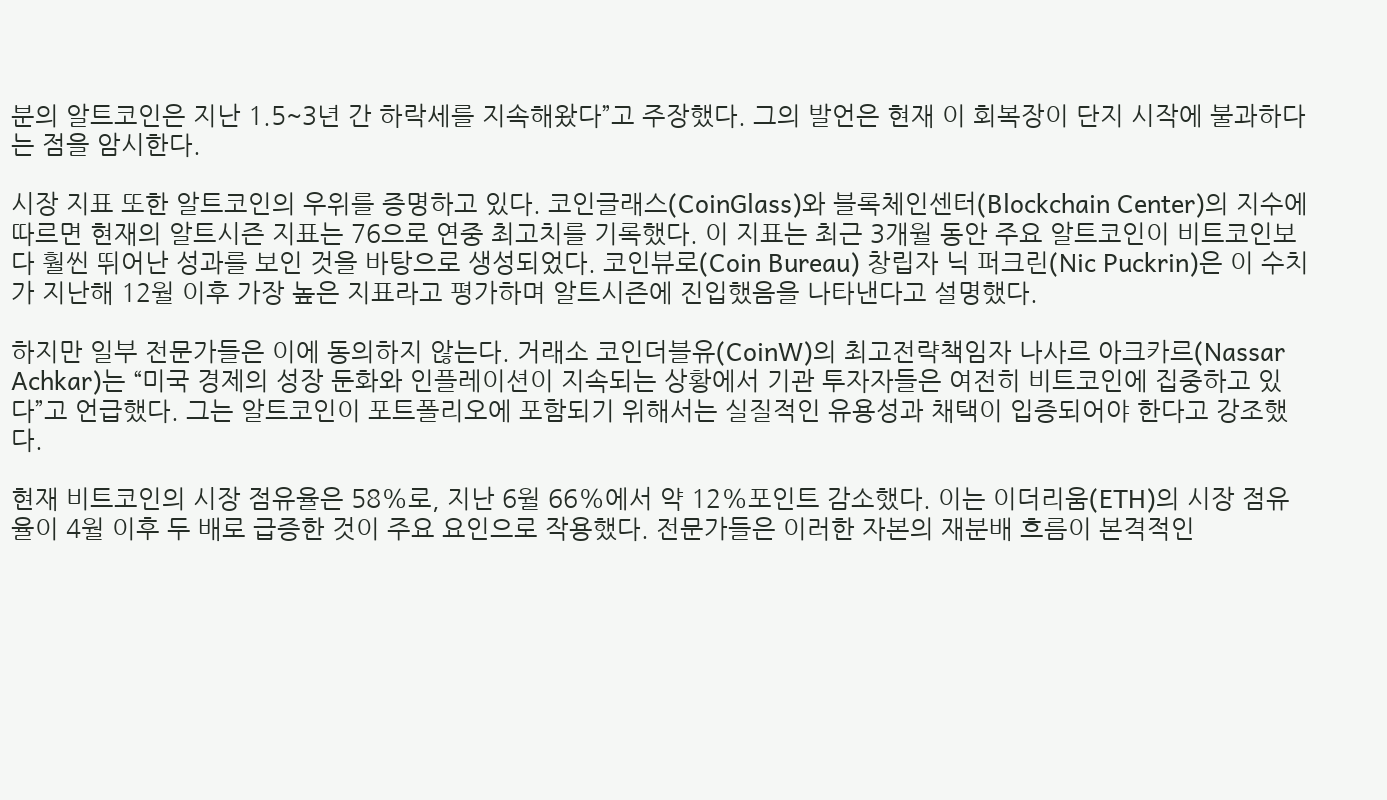분의 알트코인은 지난 1.5~3년 간 하락세를 지속해왔다”고 주장했다. 그의 발언은 현재 이 회복장이 단지 시작에 불과하다는 점을 암시한다.

시장 지표 또한 알트코인의 우위를 증명하고 있다. 코인글래스(CoinGlass)와 블록체인센터(Blockchain Center)의 지수에 따르면 현재의 알트시즌 지표는 76으로 연중 최고치를 기록했다. 이 지표는 최근 3개월 동안 주요 알트코인이 비트코인보다 훨씬 뛰어난 성과를 보인 것을 바탕으로 생성되었다. 코인뷰로(Coin Bureau) 창립자 닉 퍼크린(Nic Puckrin)은 이 수치가 지난해 12월 이후 가장 높은 지표라고 평가하며 알트시즌에 진입했음을 나타낸다고 설명했다.

하지만 일부 전문가들은 이에 동의하지 않는다. 거래소 코인더블유(CoinW)의 최고전략책임자 나사르 아크카르(Nassar Achkar)는 “미국 경제의 성장 둔화와 인플레이션이 지속되는 상황에서 기관 투자자들은 여전히 비트코인에 집중하고 있다”고 언급했다. 그는 알트코인이 포트폴리오에 포함되기 위해서는 실질적인 유용성과 채택이 입증되어야 한다고 강조했다.

현재 비트코인의 시장 점유율은 58%로, 지난 6월 66%에서 약 12%포인트 감소했다. 이는 이더리움(ETH)의 시장 점유율이 4월 이후 두 배로 급증한 것이 주요 요인으로 작용했다. 전문가들은 이러한 자본의 재분배 흐름이 본격적인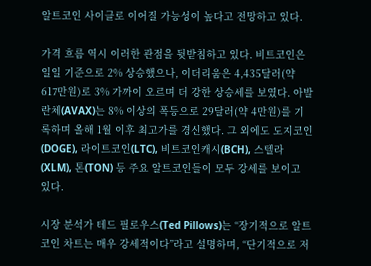알트코인 사이클로 이어질 가능성이 높다고 전망하고 있다.

가격 흐름 역시 이러한 관점을 뒷받침하고 있다. 비트코인은 일일 기준으로 2% 상승했으나, 이더리움은 4,435달러(약 617만원)로 3% 가까이 오르며 더 강한 상승세를 보였다. 아발란체(AVAX)는 8% 이상의 폭등으로 29달러(약 4만원)를 기록하며 올해 1월 이후 최고가를 경신했다. 그 외에도 도지코인(DOGE), 라이트코인(LTC), 비트코인캐시(BCH), 스텔라(XLM), 톤(TON) 등 주요 알트코인들이 모두 강세를 보이고 있다.

시장 분석가 테드 필로우스(Ted Pillows)는 “장기적으로 알트코인 차트는 매우 강세적이다”라고 설명하며, “단기적으로 저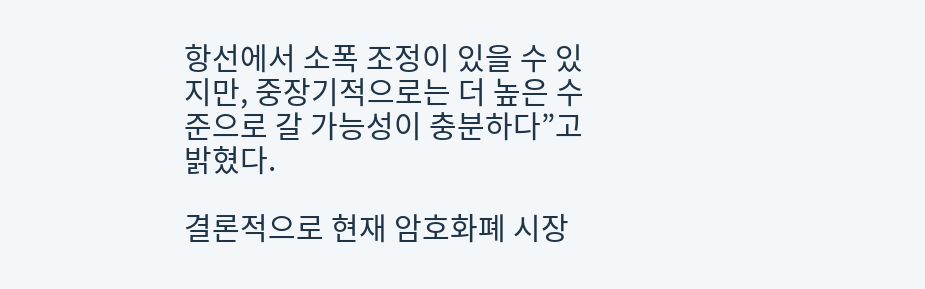항선에서 소폭 조정이 있을 수 있지만, 중장기적으로는 더 높은 수준으로 갈 가능성이 충분하다”고 밝혔다.

결론적으로 현재 암호화폐 시장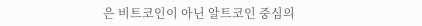은 비트코인이 아닌 알트코인 중심의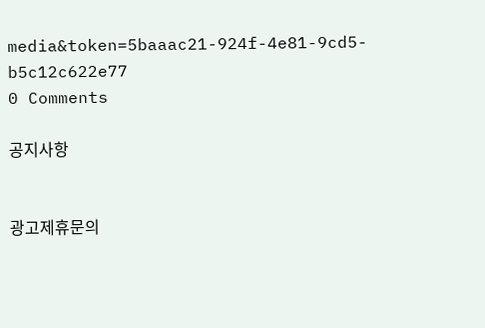media&token=5baaac21-924f-4e81-9cd5-b5c12c622e77
0 Comments

공지사항


광고제휴문의